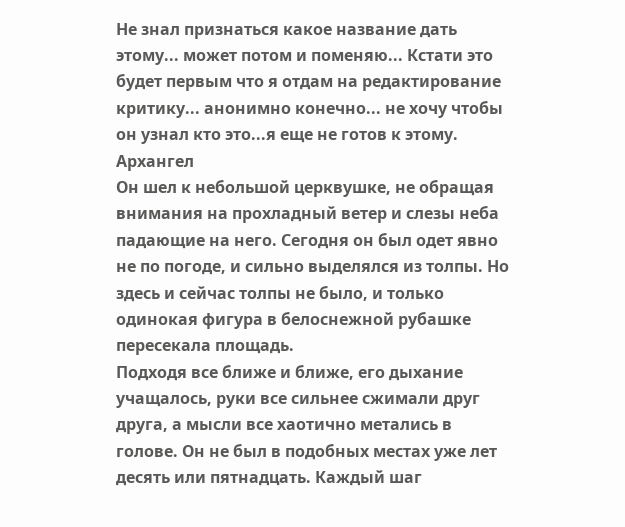Не знал признаться какое название дать этому... может потом и поменяю... Кстати это будет первым что я отдам на редактирование критику... анонимно конечно... не хочу чтобы он узнал кто это...я еще не готов к этому.
Архангел
Он шел к небольшой церквушке, не обращая внимания на прохладный ветер и слезы неба падающие на него. Сегодня он был одет явно не по погоде, и сильно выделялся из толпы. Но здесь и сейчас толпы не было, и только одинокая фигура в белоснежной рубашке пересекала площадь.
Подходя все ближе и ближе, его дыхание учащалось, руки все сильнее сжимали друг друга, а мысли все хаотично метались в голове. Он не был в подобных местах уже лет десять или пятнадцать. Каждый шаг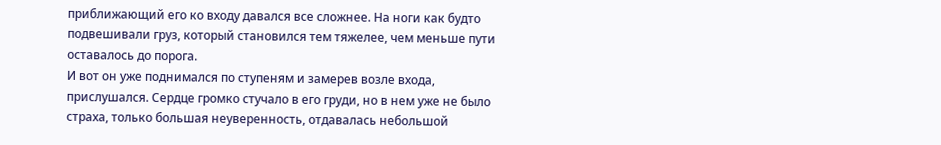приближающий его ко входу давался все сложнее. На ноги как будто подвешивали груз, который становился тем тяжелее, чем меньше пути оставалось до порога.
И вот он уже поднимался по ступеням и замерев возле входа, прислушался. Сердце громко стучало в его груди, но в нем уже не было страха, только большая неуверенность, отдавалась небольшой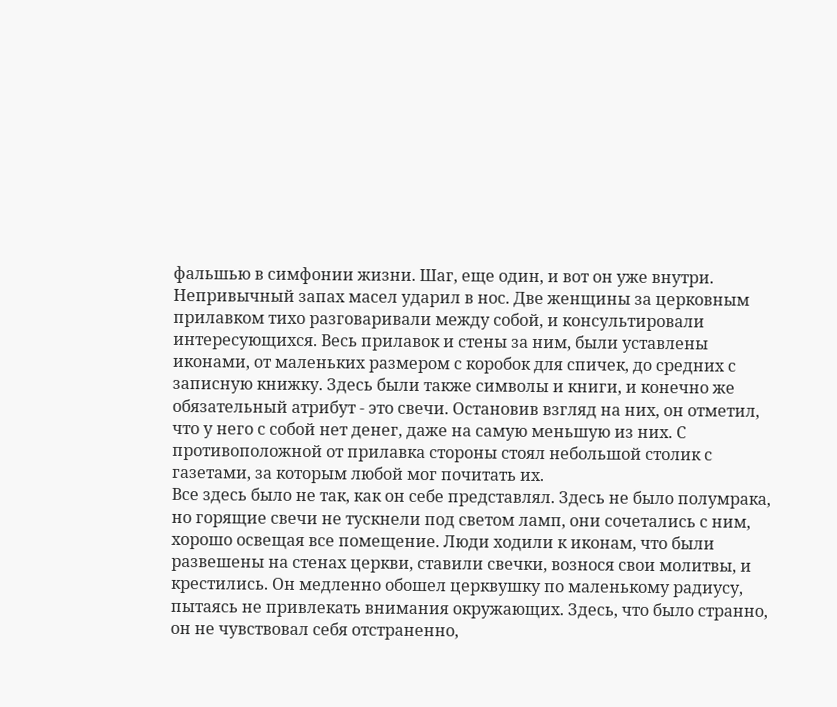фальшью в симфонии жизни. Шаг, еще один, и вот он уже внутри. Непривычный запах масел ударил в нос. Две женщины за церковным прилавком тихо разговаривали между собой, и консультировали интересующихся. Весь прилавок и стены за ним, были уставлены иконами, от маленьких размером с коробок для спичек, до средних с записную книжку. Здесь были также символы и книги, и конечно же обязательный атрибут - это свечи. Остановив взгляд на них, он отметил, что у него с собой нет денег, даже на самую меньшую из них. С противоположной от прилавка стороны стоял небольшой столик с газетами, за которым любой мог почитать их.
Все здесь было не так, как он себе представлял. Здесь не было полумрака, но горящие свечи не тускнели под светом ламп, они сочетались с ним, хорошо освещая все помещение. Люди ходили к иконам, что были развешены на стенах церкви, ставили свечки, вознося свои молитвы, и крестились. Он медленно обошел церквушку по маленькому радиусу, пытаясь не привлекать внимания окружающих. Здесь, что было странно, он не чувствовал себя отстраненно,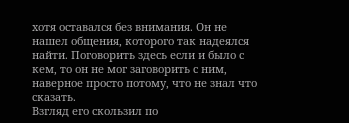хотя оставался без внимания. Он не нашел общения, которого так надеялся найти. Поговорить здесь если и было с кем, то он не мог заговорить с ним, наверное просто потому, что не знал что сказать.
Взгляд его скользил по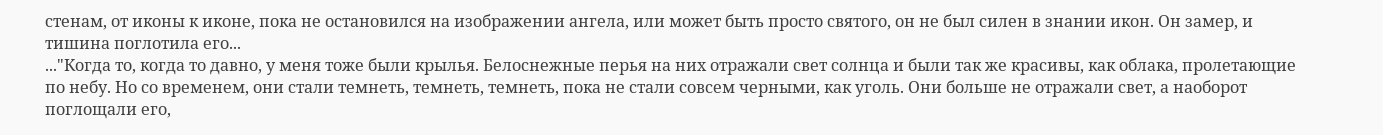стенам, от иконы к иконе, пока не остановился на изображении ангела, или может быть просто святого, он не был силен в знании икон. Он замер, и тишина поглотила его...
..."Когда то, когда то давно, у меня тоже были крылья. Белоснежные перья на них отражали свет солнца и были так же красивы, как облака, пролетающие по небу. Но со временем, они стали темнеть, темнеть, темнеть, пока не стали совсем черными, как уголь. Они больше не отражали свет, а наоборот поглощали его,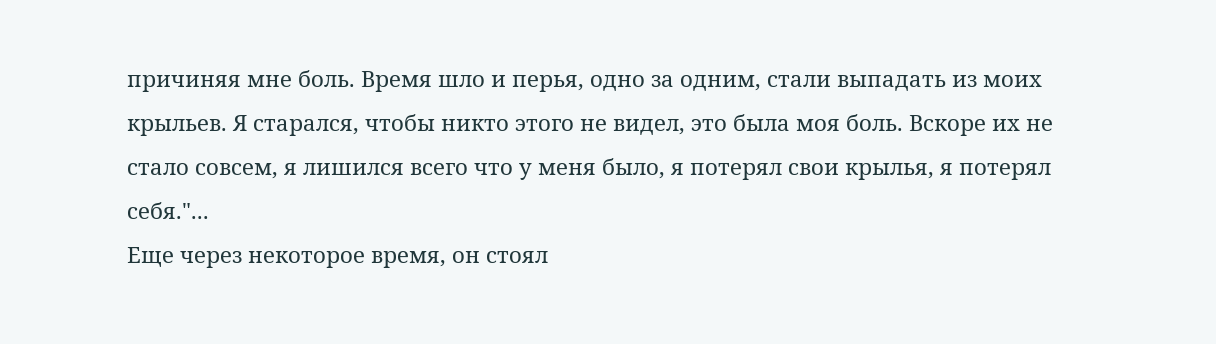причиняя мне боль. Время шло и перья, одно за одним, стали выпадать из моих крыльев. Я старался, чтобы никто этого не видел, это была моя боль. Вскоре их не стало совсем, я лишился всего что у меня было, я потерял свои крылья, я потерял себя."...
Еще через некоторое время, он стоял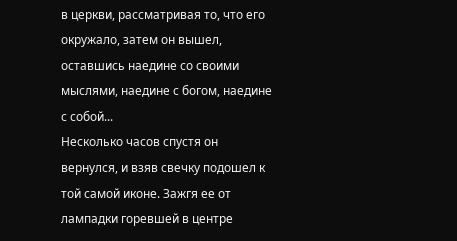в церкви, рассматривая то, что его окружало, затем он вышел, оставшись наедине со своими мыслями, наедине с богом, наедине с собой...
Несколько часов спустя он вернулся, и взяв свечку подошел к той самой иконе. Зажгя ее от лампадки горевшей в центре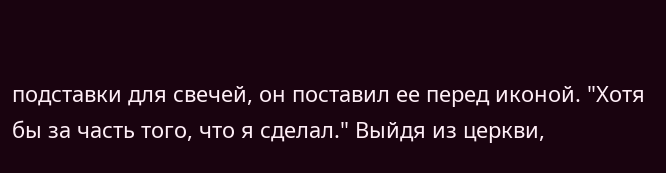подставки для свечей, он поставил ее перед иконой. "Хотя бы за часть того, что я сделал." Выйдя из церкви,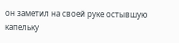он заметил на своей руке остывшую капельку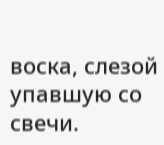воска, слезой упавшую со свечи.